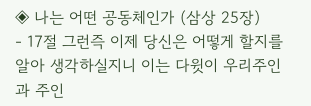◈ 나는 어떤 공동체인가 (삼상 25장)
- 17절 그런즉 이제 당신은 어떻게 할지를 알아 생각하실지니 이는 다윗이 우리주인과 주인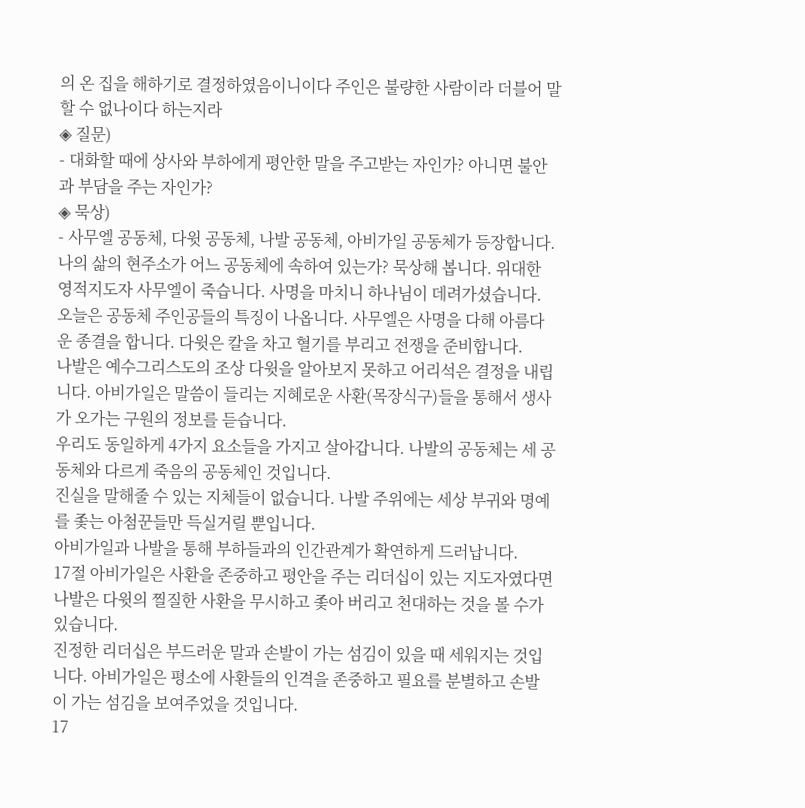의 온 집을 해하기로 결정하였음이니이다 주인은 불량한 사람이라 더블어 말할 수 없나이다 하는지라
◈ 질문)
- 대화할 때에 상사와 부하에게 평안한 말을 주고받는 자인가? 아니면 불안과 부담을 주는 자인가?
◈ 묵상)
- 사무엘 공동체, 다윗 공동체, 나발 공동체, 아비가일 공동체가 등장합니다.
나의 삶의 현주소가 어느 공동체에 속하여 있는가? 묵상해 봅니다. 위대한 영적지도자 사무엘이 죽습니다. 사명을 마치니 하나님이 데려가셨습니다.
오늘은 공동체 주인공들의 특징이 나옵니다. 사무엘은 사명을 다해 아름다운 종결을 합니다. 다윗은 칼을 차고 혈기를 부리고 전쟁을 준비합니다.
나발은 예수그리스도의 조상 다윗을 알아보지 못하고 어리석은 결정을 내립니다. 아비가일은 말씀이 들리는 지혜로운 사환(목장식구)들을 통해서 생사가 오가는 구원의 정보를 듣습니다.
우리도 동일하게 4가지 요소들을 가지고 살아갑니다. 나발의 공동체는 세 공동체와 다르게 죽음의 공동체인 것입니다.
진실을 말해줄 수 있는 지체들이 없습니다. 나발 주위에는 세상 부귀와 명예를 좇는 아첨꾼들만 득실거릴 뿐입니다.
아비가일과 나발을 통해 부하들과의 인간관계가 확연하게 드러납니다.
17절 아비가일은 사환을 존중하고 평안을 주는 리더십이 있는 지도자였다면 나발은 다윗의 찔질한 사환을 무시하고 좇아 버리고 천대하는 것을 볼 수가 있습니다.
진정한 리더십은 부드러운 말과 손발이 가는 섬김이 있을 때 세워지는 것입니다. 아비가일은 평소에 사환들의 인격을 존중하고 필요를 분별하고 손발이 가는 섬김을 보여주었을 것입니다.
17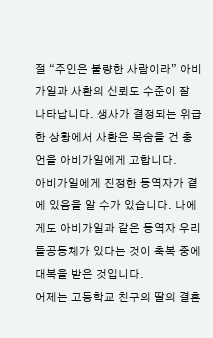절 “주인은 불량한 사람이라” 아비가일과 사환의 신뢰도 수준이 잘 나타납니다. 생사가 결정되는 위급한 상황에서 사환은 목숨을 건 충언을 아비가일에게 고합니다.
아비가일에게 진정한 동역자가 곁에 있음을 알 수가 있습니다. 나에게도 아비가일과 같은 동역자 우리들공동체가 있다는 것이 축복 중에 대복을 받은 것입니다.
어제는 고등학교 친구의 딸의 결혼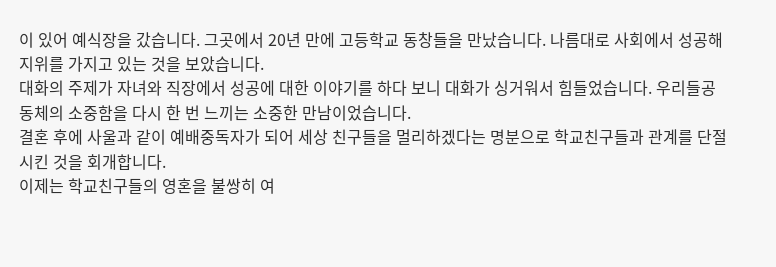이 있어 예식장을 갔습니다. 그곳에서 20년 만에 고등학교 동창들을 만났습니다. 나름대로 사회에서 성공해 지위를 가지고 있는 것을 보았습니다.
대화의 주제가 자녀와 직장에서 성공에 대한 이야기를 하다 보니 대화가 싱거워서 힘들었습니다. 우리들공동체의 소중함을 다시 한 번 느끼는 소중한 만남이었습니다.
결혼 후에 사울과 같이 예배중독자가 되어 세상 친구들을 멀리하겠다는 명분으로 학교친구들과 관계를 단절시킨 것을 회개합니다.
이제는 학교친구들의 영혼을 불쌍히 여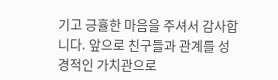기고 긍휼한 마음을 주셔서 감사합니다. 앞으로 친구들과 관계를 성경적인 가치관으로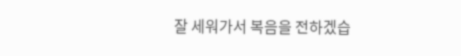잘 세워가서 복음을 전하겠습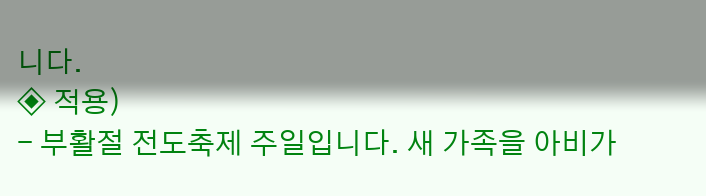니다.
◈ 적용)
- 부활절 전도축제 주일입니다. 새 가족을 아비가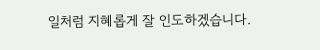일처럼 지혜롭게 잘 인도하겠습니다.